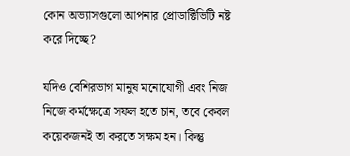কোন অভ্যাসগুলো আপনার প্রোডাক্টিভিটি নষ্ট করে দিচ্ছে?

যদিও বেশিরভাগ মানুষ মনোযোগী এবং নিজ নিজে কর্মক্ষেত্রে সফল হতে চান, তবে কেবল কয়েকজনই তা করতে সক্ষম হন। কিন্তু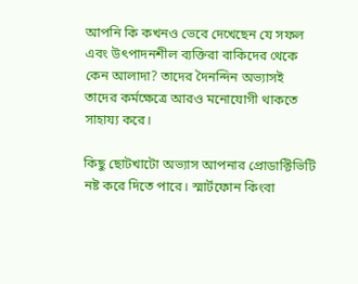আপনি কি কখনও ভেবে দেখেছেন যে সফল এবং উৎপাদনশীল ব্যক্তিরা বাকিদের থেকে কেন আলাদা? তাদের দৈনন্দিন অভ্যাসই তাদের কর্মক্ষেত্রে আরও মনোযোগী থাকতে সাহায্য করে।

কিছু ছোটখাটো অভ্যাস আপনার প্রোডাক্টিভিটি নষ্ট করে দিতে পারে। স্মার্টফোন কিংবা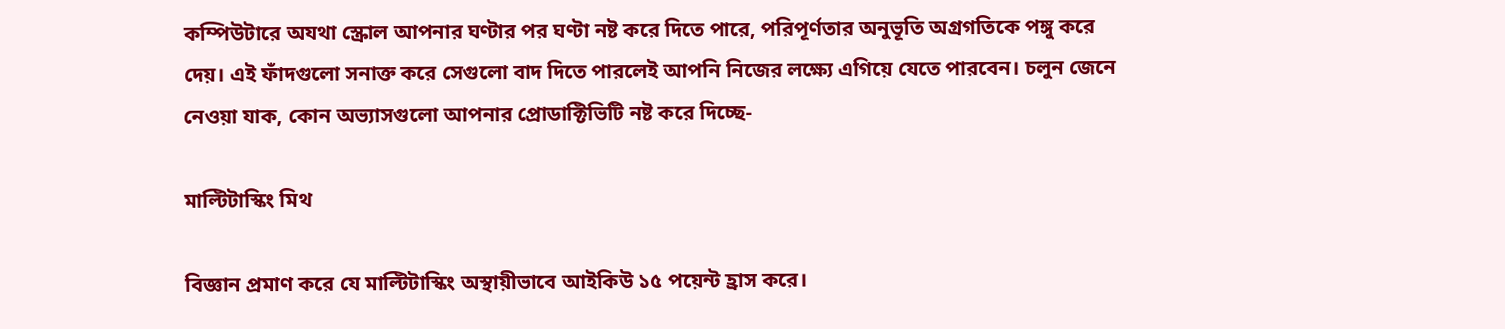কম্পিউটারে অযথা স্ক্রোল আপনার ঘণ্টার পর ঘণ্টা নষ্ট করে দিতে পারে, পরিপূর্ণতার অনুভূতি অগ্রগতিকে পঙ্গু করে দেয়। এই ফাঁদগুলো সনাক্ত করে সেগুলো বাদ দিতে পারলেই আপনি নিজের লক্ষ্যে এগিয়ে যেতে পারবেন। চলুন জেনে নেওয়া যাক, কোন অভ্যাসগুলো আপনার প্রোডাক্টিভিটি নষ্ট করে দিচ্ছে-

মাল্টিটাস্কিং মিথ

বিজ্ঞান প্রমাণ করে যে মাল্টিটাস্কিং অস্থায়ীভাবে আইকিউ ১৫ পয়েন্ট হ্রাস করে।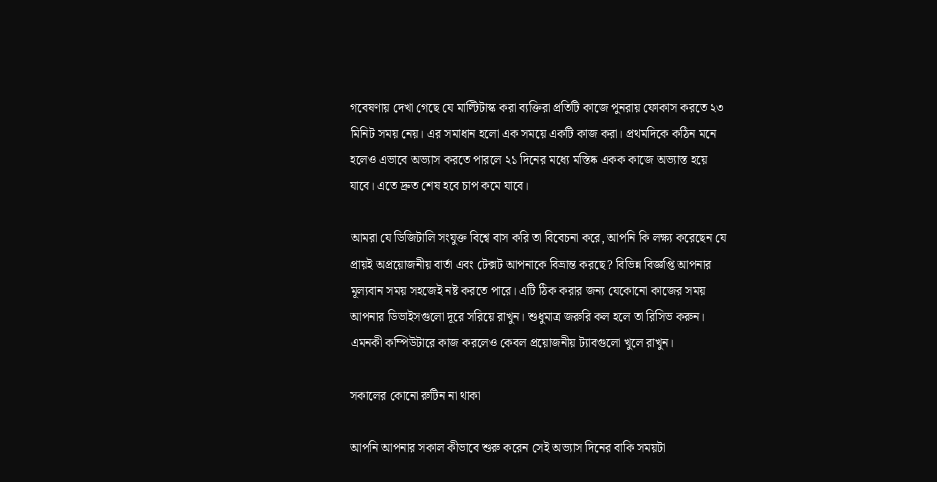গবেষণায় দেখা গেছে যে মাল্টিটাস্ক করা ব্যক্তিরা প্রতিটি কাজে পুনরায় ফোকাস করতে ২৩ মিনিট সময় নেয়। এর সমাধান হলো এক সময়ে একটি কাজ করা। প্রথমদিকে কঠিন মনে হলেও এভাবে অভ্যাস করতে পারলে ২১ দিনের মধ্যে মস্তিষ্ক একক কাজে অভ্যাস্ত হয়ে যাবে। এতে দ্রুত শেষ হবে চাপ কমে যাবে।

আমরা যে ডিজিটালি সংযুক্ত বিশ্বে বাস করি তা বিবেচনা করে, আপনি কি লক্ষ্য করেছেন যে প্রায়ই অপ্রয়োজনীয় বার্তা এবং টেক্সট আপনাকে বিভ্রান্ত করছে? বিভিন্ন বিজ্ঞপ্তি আপনার মূল্যবান সময় সহজেই নষ্ট করতে পারে। এটি ঠিক করার জন্য যেকোনো কাজের সময় আপনার ডিভাইসগুলো দূরে সরিয়ে রাখুন। শুধুমাত্র জরুরি কল হলে তা রিসিভ করুন। এমনকী কম্পিউটারে কাজ করলেও কেবল প্রয়োজনীয় ট্যাবগুলো খুলে রাখুন।

সকালের কোনো রুটিন না থাকা

আপনি আপনার সকাল কীভাবে শুরু করেন সেই অভ্যাস দিনের বাকি সময়টা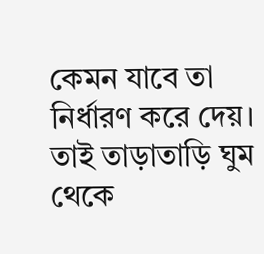কেমন যাবে তা নির্ধারণ করে দেয়। তাই তাড়াতাড়ি ঘুম থেকে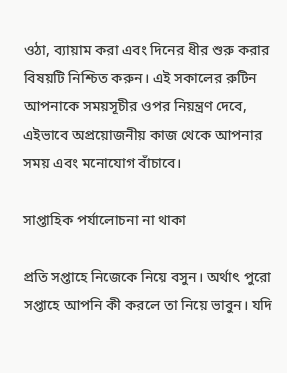ওঠা, ব্যায়াম করা এবং দিনের ধীর শুরু করার বিষয়টি নিশ্চিত করুন। এই সকালের রুটিন আপনাকে সময়সূচীর ওপর নিয়ন্ত্রণ দেবে, এইভাবে অপ্রয়োজনীয় কাজ থেকে আপনার সময় এবং মনোযোগ বাঁচাবে।

সাপ্তাহিক পর্যালোচনা না থাকা

প্রতি সপ্তাহে নিজেকে নিয়ে বসুন। অর্থাৎ পুরো সপ্তাহে আপনি কী করলে তা নিয়ে ভাবুন। যদি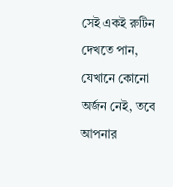সেই একই রুটিন দেখতে পান, যেখানে কোনো অর্জন নেই, তবে আপনার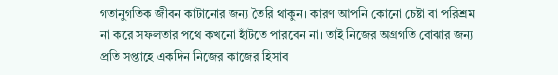গতানুগতিক জীবন কাটানোর জন্য তৈরি থাকুন। কারণ আপনি কোনো চেষ্টা বা পরিশ্রম না করে সফলতার পথে কখনো হাঁটতে পারবেন না। তাই নিজের অগ্রগতি বোঝার জন্য প্রতি সপ্তাহে একদিন নিজের কাজের হিসাব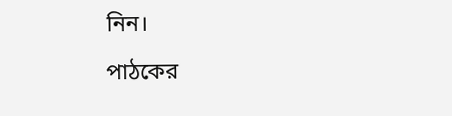নিন।

পাঠকের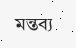মন্তব্য